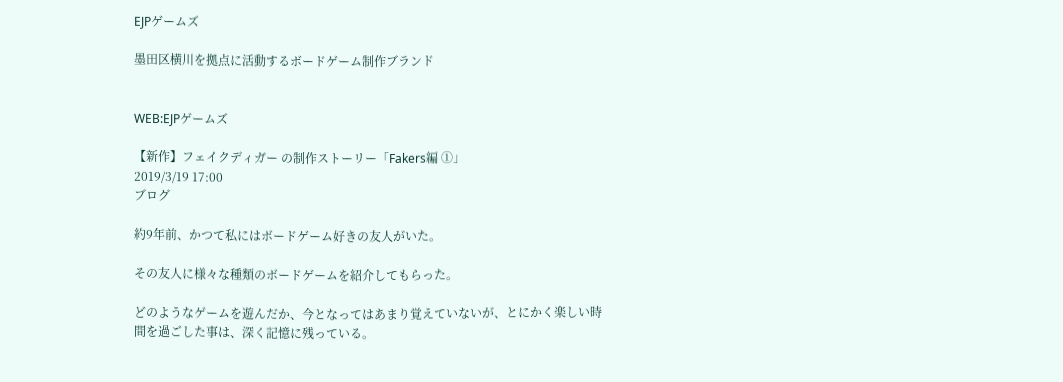EJPゲームズ

墨田区横川を拠点に活動するボードゲーム制作ブランド


WEB:EJPゲームズ

【新作】フェイクディガー の制作ストーリー「Fakers編 ①」
2019/3/19 17:00
ブログ

約9年前、かつて私にはボードゲーム好きの友人がいた。

その友人に様々な種類のボードゲームを紹介してもらった。

どのようなゲームを遊んだか、今となってはあまり覚えていないが、とにかく楽しい時間を過ごした事は、深く記憶に残っている。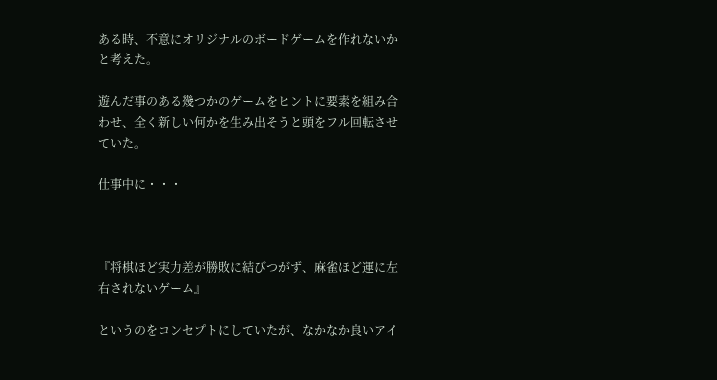ある時、不意にオリジナルのボードゲームを作れないかと考えた。

遊んだ事のある幾つかのゲームをヒントに要素を組み合わせ、全く新しい何かを生み出そうと頭をフル回転させていた。

仕事中に・・・



『将棋ほど実力差が勝敗に結びつがず、麻雀ほど運に左右されないゲーム』

というのをコンセプトにしていたが、なかなか良いアイ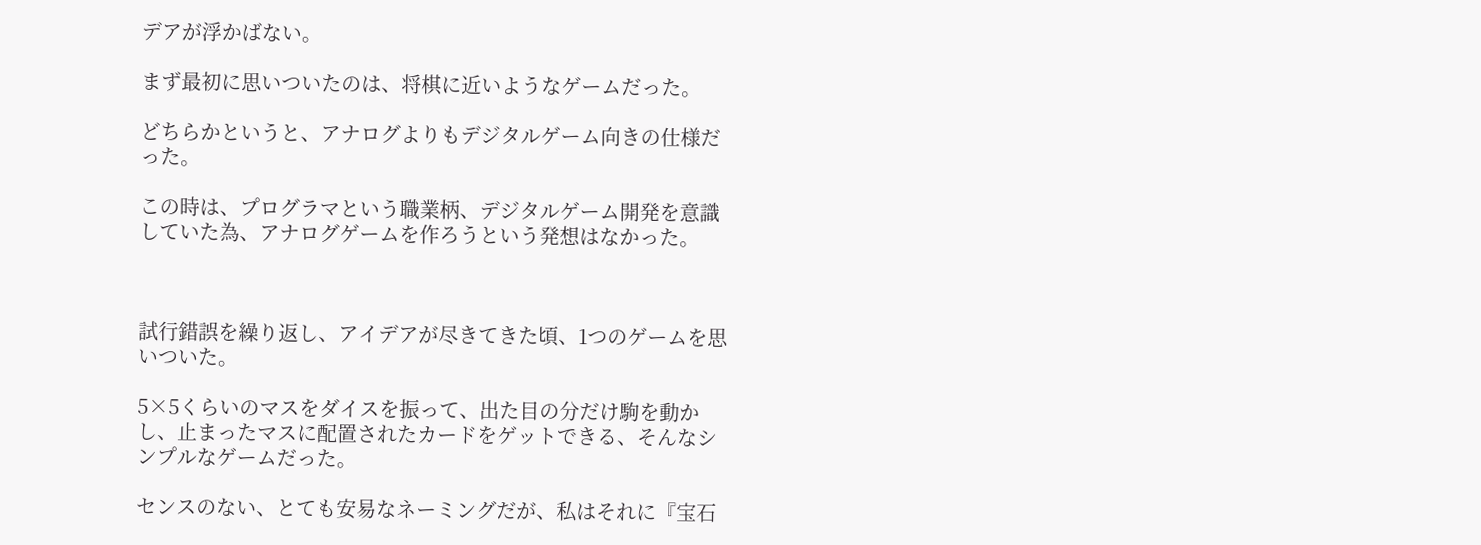デアが浮かばない。

まず最初に思いついたのは、将棋に近いようなゲームだった。

どちらかというと、アナログよりもデジタルゲーム向きの仕様だった。

この時は、プログラマという職業柄、デジタルゲーム開発を意識していた為、アナログゲームを作ろうという発想はなかった。



試行錯誤を繰り返し、アイデアが尽きてきた頃、1つのゲームを思いついた。

5×5くらいのマスをダイスを振って、出た目の分だけ駒を動かし、止まったマスに配置されたカードをゲットできる、そんなシンプルなゲームだった。

センスのない、とても安易なネーミングだが、私はそれに『宝石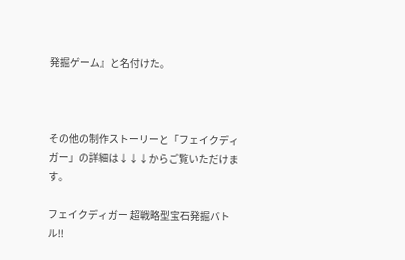発掘ゲーム』と名付けた。



その他の制作ストーリーと「フェイクディガー」の詳細は↓↓↓からご覧いただけます。

フェイクディガー 超戦略型宝石発掘バトル!!